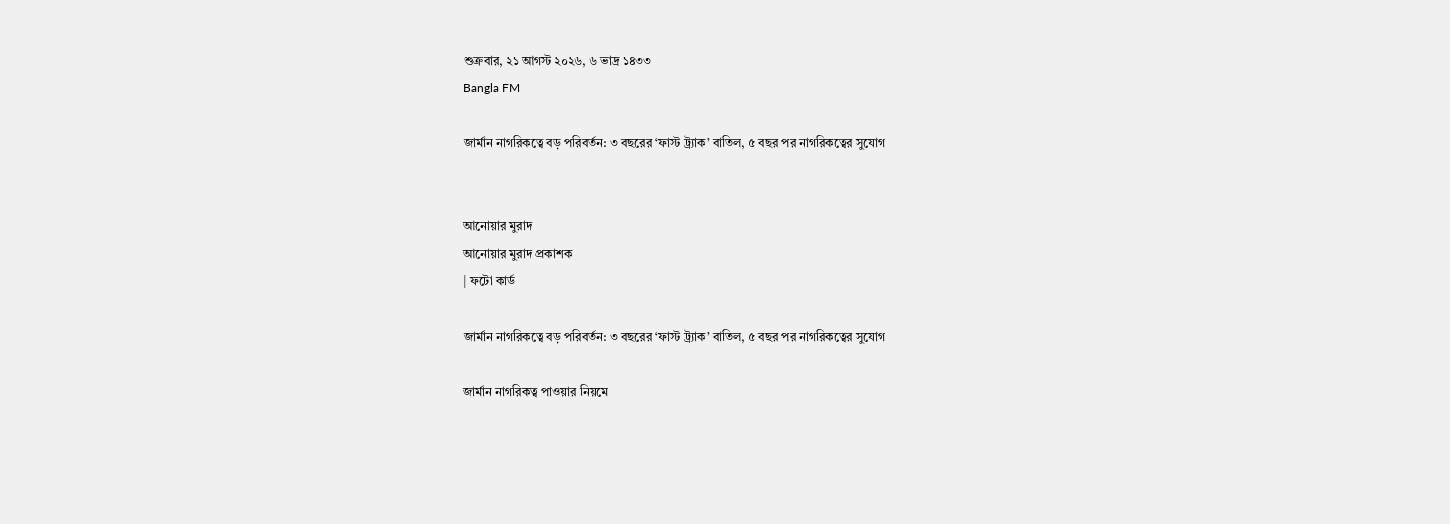শুক্রবার, ২১ আগস্ট ২০২৬, ৬ ভাদ্র ১৪৩৩
Bangla FM

জার্মান নাগরিকত্বে বড় পরিবর্তন: ৩ বছরের ‘ফাস্ট ট্র্যাক’ বাতিল, ৫ বছর পর নাগরিকত্বের সুযোগ


আনোয়ার মুরাদ
আনোয়ার মুরাদ প্রকাশক
| ফটো কার্ড

জার্মান নাগরিকত্বে বড় পরিবর্তন: ৩ বছরের ‘ফাস্ট ট্র্যাক’ বাতিল, ৫ বছর পর নাগরিকত্বের সুযোগ

জার্মান নাগরিকত্ব পাওয়ার নিয়মে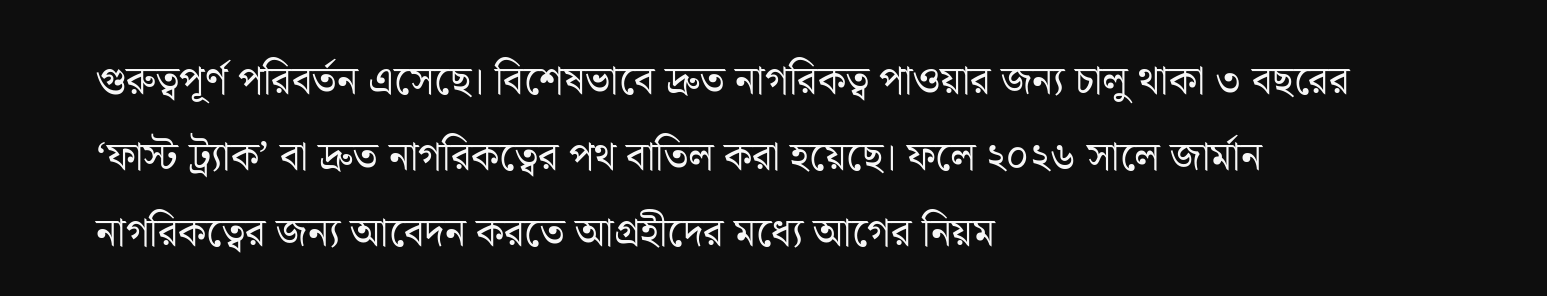গুরুত্বপূর্ণ পরিবর্তন এসেছে। বিশেষভাবে দ্রুত নাগরিকত্ব পাওয়ার জন্য চালু থাকা ৩ বছরের ‘ফাস্ট ট্র্যাক’ বা দ্রুত নাগরিকত্বের পথ বাতিল করা হয়েছে। ফলে ২০২৬ সালে জার্মান নাগরিকত্বের জন্য আবেদন করতে আগ্রহীদের মধ্যে আগের নিয়ম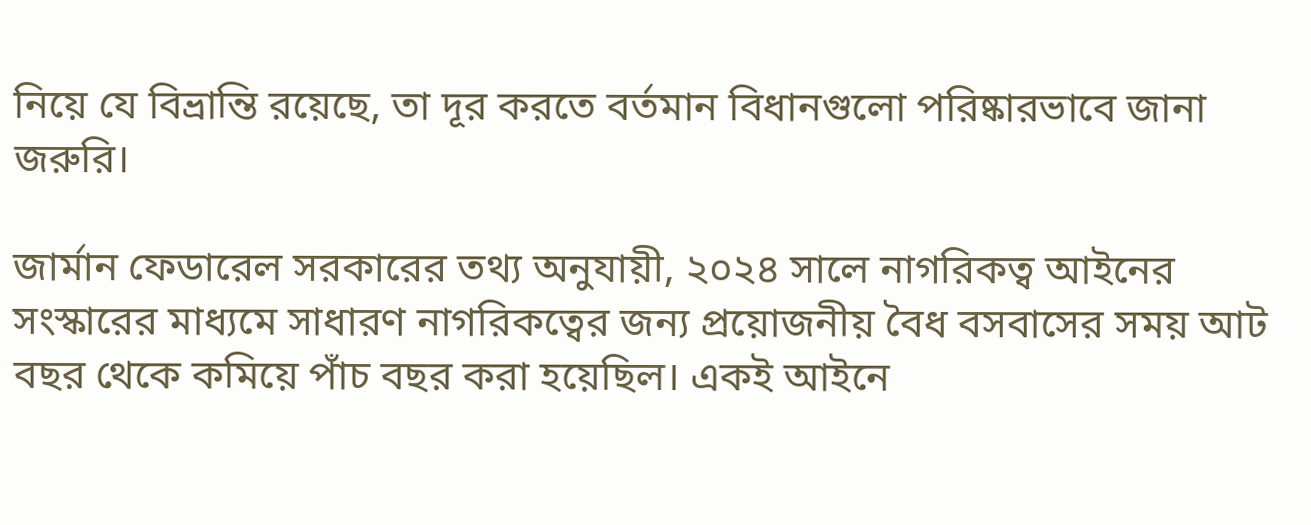নিয়ে যে বিভ্রান্তি রয়েছে, তা দূর করতে বর্তমান বিধানগুলো পরিষ্কারভাবে জানা জরুরি।

জার্মান ফেডারেল সরকারের তথ্য অনুযায়ী, ২০২৪ সালে নাগরিকত্ব আইনের সংস্কারের মাধ্যমে সাধারণ নাগরিকত্বের জন্য প্রয়োজনীয় বৈধ বসবাসের সময় আট বছর থেকে কমিয়ে পাঁচ বছর করা হয়েছিল। একই আইনে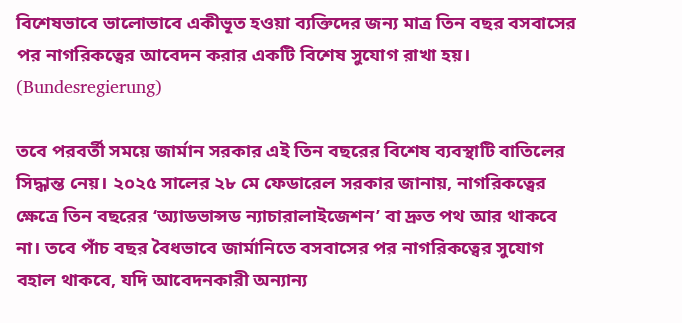বিশেষভাবে ভালোভাবে একীভূত হওয়া ব্যক্তিদের জন্য মাত্র তিন বছর বসবাসের পর নাগরিকত্বের আবেদন করার একটি বিশেষ সুযোগ রাখা হয়। (Bundesregierung)

তবে পরবর্তী সময়ে জার্মান সরকার এই তিন বছরের বিশেষ ব্যবস্থাটি বাতিলের সিদ্ধান্ত নেয়। ২০২৫ সালের ২৮ মে ফেডারেল সরকার জানায়, নাগরিকত্বের ক্ষেত্রে তিন বছরের ‘অ্যাডভান্সড ন্যাচারালাইজেশন’ বা দ্রুত পথ আর থাকবে না। তবে পাঁচ বছর বৈধভাবে জার্মানিতে বসবাসের পর নাগরিকত্বের সুযোগ বহাল থাকবে, যদি আবেদনকারী অন্যান্য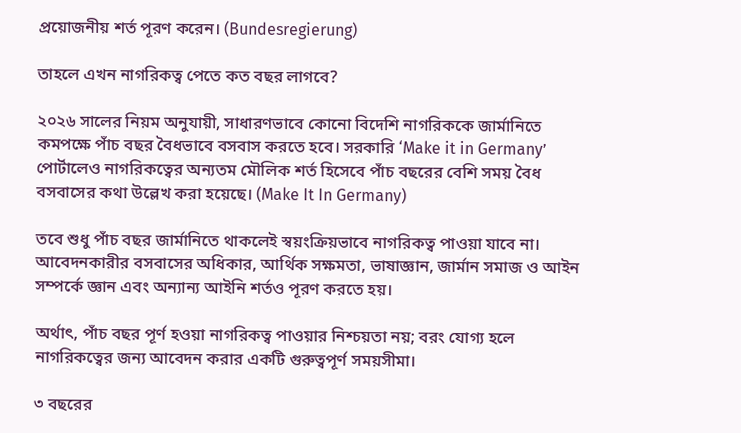প্রয়োজনীয় শর্ত পূরণ করেন। (Bundesregierung)

তাহলে এখন নাগরিকত্ব পেতে কত বছর লাগবে?

২০২৬ সালের নিয়ম অনুযায়ী, সাধারণভাবে কোনো বিদেশি নাগরিককে জার্মানিতে কমপক্ষে পাঁচ বছর বৈধভাবে বসবাস করতে হবে। সরকারি ‘Make it in Germany’ পোর্টালেও নাগরিকত্বের অন্যতম মৌলিক শর্ত হিসেবে পাঁচ বছরের বেশি সময় বৈধ বসবাসের কথা উল্লেখ করা হয়েছে। (Make It In Germany)

তবে শুধু পাঁচ বছর জার্মানিতে থাকলেই স্বয়ংক্রিয়ভাবে নাগরিকত্ব পাওয়া যাবে না। আবেদনকারীর বসবাসের অধিকার, আর্থিক সক্ষমতা, ভাষাজ্ঞান, জার্মান সমাজ ও আইন সম্পর্কে জ্ঞান এবং অন্যান্য আইনি শর্তও পূরণ করতে হয়।

অর্থাৎ, পাঁচ বছর পূর্ণ হওয়া নাগরিকত্ব পাওয়ার নিশ্চয়তা নয়; বরং যোগ্য হলে নাগরিকত্বের জন্য আবেদন করার একটি গুরুত্বপূর্ণ সময়সীমা।

৩ বছরের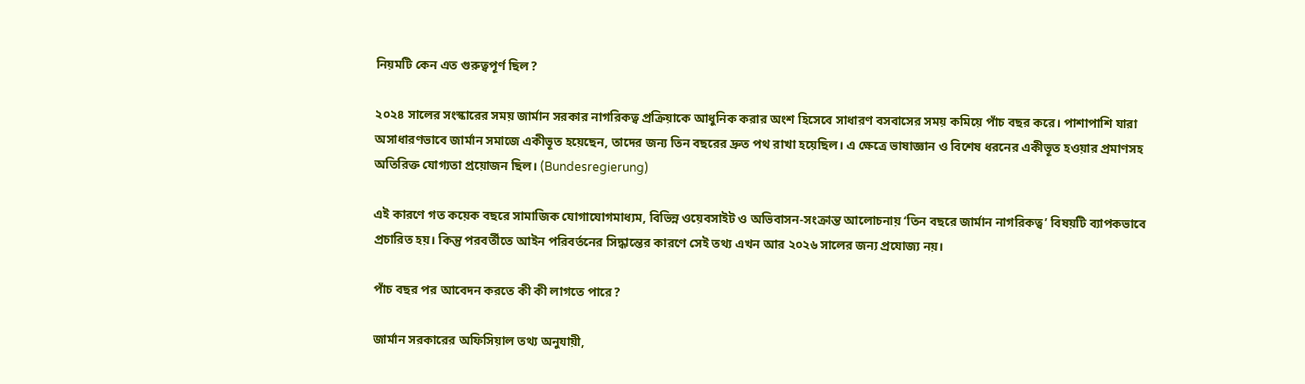নিয়মটি কেন এত গুরুত্বপূর্ণ ছিল?

২০২৪ সালের সংস্কারের সময় জার্মান সরকার নাগরিকত্ব প্রক্রিয়াকে আধুনিক করার অংশ হিসেবে সাধারণ বসবাসের সময় কমিয়ে পাঁচ বছর করে। পাশাপাশি যারা অসাধারণভাবে জার্মান সমাজে একীভূত হয়েছেন, তাদের জন্য তিন বছরের দ্রুত পথ রাখা হয়েছিল। এ ক্ষেত্রে ভাষাজ্ঞান ও বিশেষ ধরনের একীভূত হওয়ার প্রমাণসহ অতিরিক্ত যোগ্যতা প্রয়োজন ছিল। (Bundesregierung)

এই কারণে গত কয়েক বছরে সামাজিক যোগাযোগমাধ্যম, বিভিন্ন ওয়েবসাইট ও অভিবাসন-সংক্রান্ত আলোচনায় ‘তিন বছরে জার্মান নাগরিকত্ব’ বিষয়টি ব্যাপকভাবে প্রচারিত হয়। কিন্তু পরবর্তীতে আইন পরিবর্তনের সিদ্ধান্তের কারণে সেই তথ্য এখন আর ২০২৬ সালের জন্য প্রযোজ্য নয়।

পাঁচ বছর পর আবেদন করতে কী কী লাগতে পারে?

জার্মান সরকারের অফিসিয়াল তথ্য অনুযায়ী,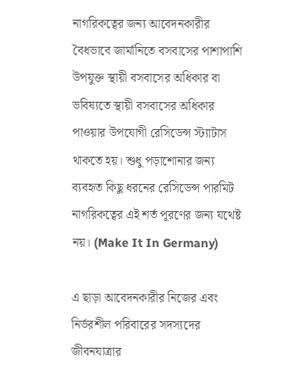নাগরিকত্বের জন্য আবেদনকারীর বৈধভাবে জার্মানিতে বসবাসের পাশাপাশি উপযুক্ত স্থায়ী বসবাসের অধিকার বা ভবিষ্যতে স্থায়ী বসবাসের অধিকার পাওয়ার উপযোগী রেসিডেন্স স্ট্যাটাস থাকতে হয়। শুধু পড়াশোনার জন্য ব্যবহৃত কিছু ধরনের রেসিডেন্স পারমিট নাগরিকত্বের এই শর্ত পূরণের জন্য যথেষ্ট নয়। (Make It In Germany)

এ ছাড়া আবেদনকারীর নিজের এবং নির্ভরশীল পরিবারের সদস্যদের জীবনযাত্রার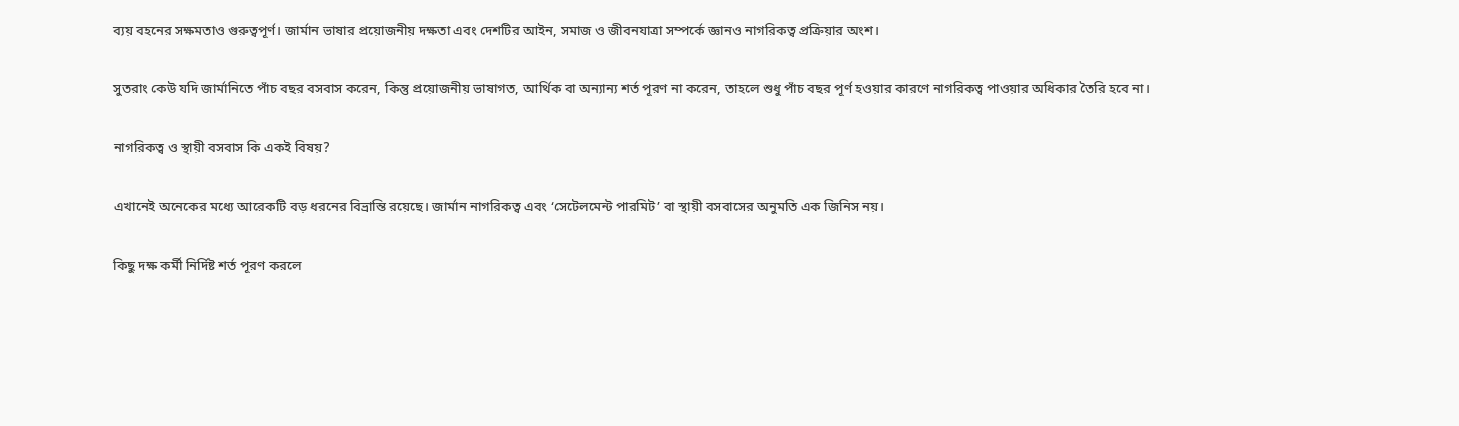ব্যয় বহনের সক্ষমতাও গুরুত্বপূর্ণ। জার্মান ভাষার প্রয়োজনীয় দক্ষতা এবং দেশটির আইন, সমাজ ও জীবনযাত্রা সম্পর্কে জ্ঞানও নাগরিকত্ব প্রক্রিয়ার অংশ।

সুতরাং কেউ যদি জার্মানিতে পাঁচ বছর বসবাস করেন, কিন্তু প্রয়োজনীয় ভাষাগত, আর্থিক বা অন্যান্য শর্ত পূরণ না করেন, তাহলে শুধু পাঁচ বছর পূর্ণ হওয়ার কারণে নাগরিকত্ব পাওয়ার অধিকার তৈরি হবে না।

নাগরিকত্ব ও স্থায়ী বসবাস কি একই বিষয়?

এখানেই অনেকের মধ্যে আরেকটি বড় ধরনের বিভ্রান্তি রয়েছে। জার্মান নাগরিকত্ব এবং ‘সেটেলমেন্ট পারমিট’ বা স্থায়ী বসবাসের অনুমতি এক জিনিস নয়।

কিছু দক্ষ কর্মী নির্দিষ্ট শর্ত পূরণ করলে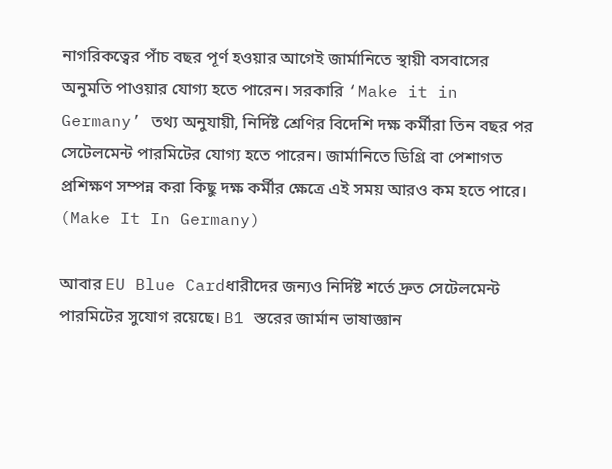নাগরিকত্বের পাঁচ বছর পূর্ণ হওয়ার আগেই জার্মানিতে স্থায়ী বসবাসের অনুমতি পাওয়ার যোগ্য হতে পারেন। সরকারি ‘Make it in Germany’ তথ্য অনুযায়ী, নির্দিষ্ট শ্রেণির বিদেশি দক্ষ কর্মীরা তিন বছর পর সেটেলমেন্ট পারমিটের যোগ্য হতে পারেন। জার্মানিতে ডিগ্রি বা পেশাগত প্রশিক্ষণ সম্পন্ন করা কিছু দক্ষ কর্মীর ক্ষেত্রে এই সময় আরও কম হতে পারে। (Make It In Germany)

আবার EU Blue Cardধারীদের জন্যও নির্দিষ্ট শর্তে দ্রুত সেটেলমেন্ট পারমিটের সুযোগ রয়েছে। B1 স্তরের জার্মান ভাষাজ্ঞান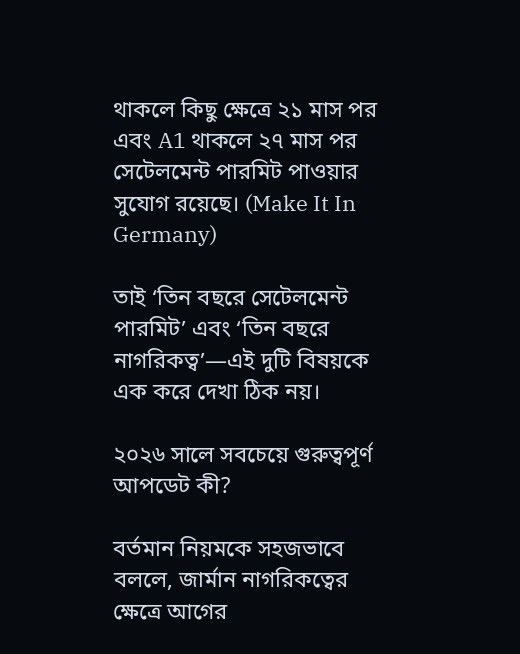থাকলে কিছু ক্ষেত্রে ২১ মাস পর এবং A1 থাকলে ২৭ মাস পর সেটেলমেন্ট পারমিট পাওয়ার সুযোগ রয়েছে। (Make It In Germany)

তাই ‘তিন বছরে সেটেলমেন্ট পারমিট’ এবং ‘তিন বছরে নাগরিকত্ব’—এই দুটি বিষয়কে এক করে দেখা ঠিক নয়।

২০২৬ সালে সবচেয়ে গুরুত্বপূর্ণ আপডেট কী?

বর্তমান নিয়মকে সহজভাবে বললে, জার্মান নাগরিকত্বের ক্ষেত্রে আগের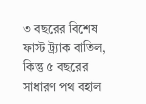৩ বছরের বিশেষ ফাস্ট ট্র্যাক বাতিল, কিন্তু ৫ বছরের সাধারণ পথ বহাল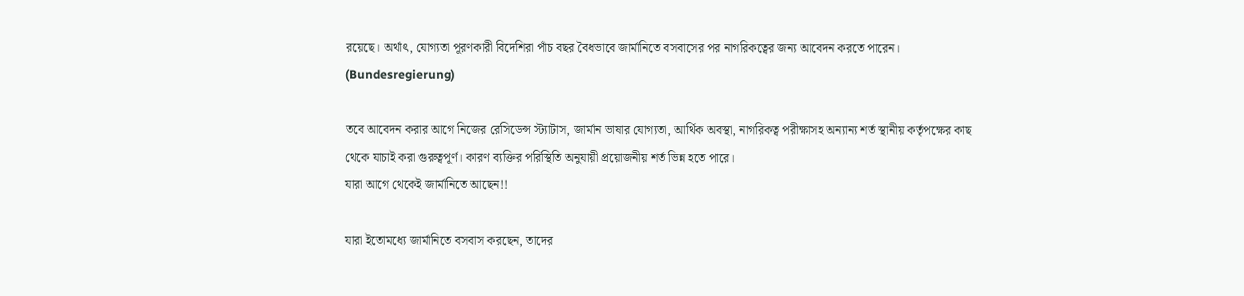রয়েছে। অর্থাৎ, যোগ্যতা পূরণকারী বিদেশিরা পাঁচ বছর বৈধভাবে জার্মানিতে বসবাসের পর নাগরিকত্বের জন্য আবেদন করতে পারেন। (Bundesregierung)

তবে আবেদন করার আগে নিজের রেসিডেন্স স্ট্যাটাস, জার্মান ভাষার যোগ্যতা, আর্থিক অবস্থা, নাগরিকত্ব পরীক্ষাসহ অন্যান্য শর্ত স্থানীয় কর্তৃপক্ষের কাছ থেকে যাচাই করা গুরুত্বপূর্ণ। কারণ ব্যক্তির পরিস্থিতি অনুযায়ী প্রয়োজনীয় শর্ত ভিন্ন হতে পারে।
যারা আগে থেকেই জার্মানিতে আছেন!!

যারা ইতোমধ্যে জার্মানিতে বসবাস করছেন, তাদের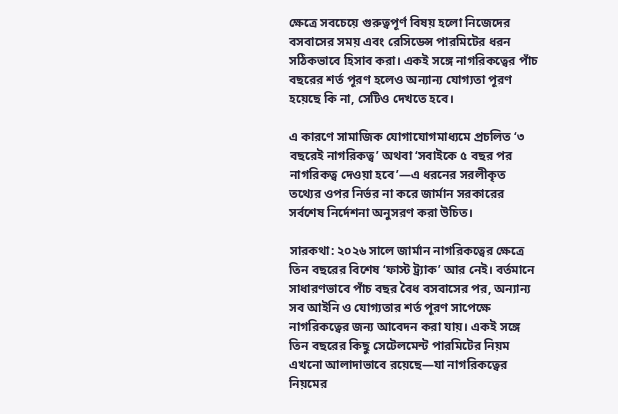ক্ষেত্রে সবচেয়ে গুরুত্বপূর্ণ বিষয় হলো নিজেদের বসবাসের সময় এবং রেসিডেন্স পারমিটের ধরন সঠিকভাবে হিসাব করা। একই সঙ্গে নাগরিকত্বের পাঁচ বছরের শর্ত পূরণ হলেও অন্যান্য যোগ্যতা পূরণ হয়েছে কি না, সেটিও দেখতে হবে।

এ কারণে সামাজিক যোগাযোগমাধ্যমে প্রচলিত ‘৩ বছরেই নাগরিকত্ব’ অথবা ‘সবাইকে ৫ বছর পর নাগরিকত্ব দেওয়া হবে’—এ ধরনের সরলীকৃত তথ্যের ওপর নির্ভর না করে জার্মান সরকারের সর্বশেষ নির্দেশনা অনুসরণ করা উচিত।

সারকথা: ২০২৬ সালে জার্মান নাগরিকত্বের ক্ষেত্রে তিন বছরের বিশেষ ‘ফাস্ট ট্র্যাক’ আর নেই। বর্তমানে সাধারণভাবে পাঁচ বছর বৈধ বসবাসের পর, অন্যান্য সব আইনি ও যোগ্যতার শর্ত পূরণ সাপেক্ষে নাগরিকত্বের জন্য আবেদন করা যায়। একই সঙ্গে তিন বছরের কিছু সেটেলমেন্ট পারমিটের নিয়ম এখনো আলাদাভাবে রয়েছে—যা নাগরিকত্বের নিয়মের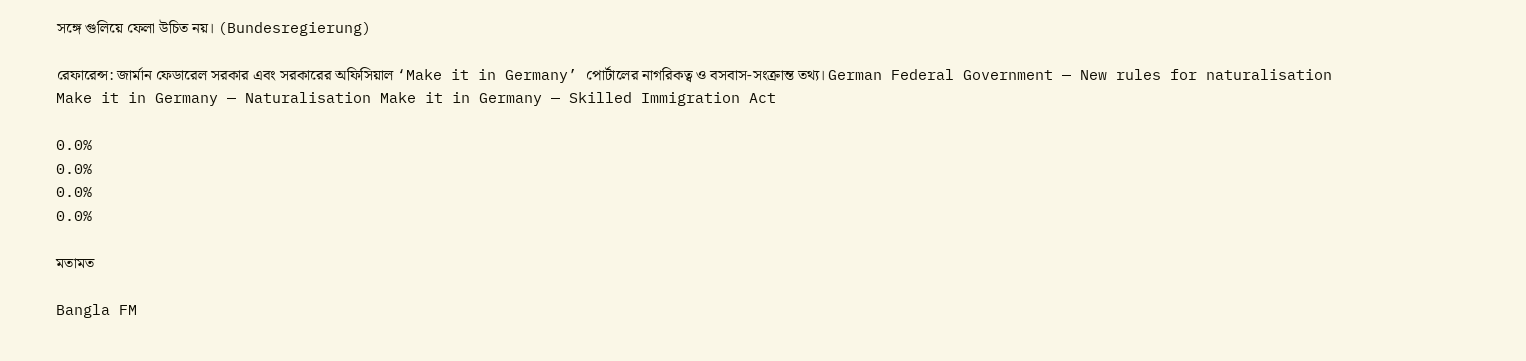সঙ্গে গুলিয়ে ফেলা উচিত নয়। (Bundesregierung)

রেফারেন্স: জার্মান ফেডারেল সরকার এবং সরকারের অফিসিয়াল ‘Make it in Germany’ পোর্টালের নাগরিকত্ব ও বসবাস-সংক্রান্ত তথ্য। German Federal Government — New rules for naturalisation Make it in Germany — Naturalisation Make it in Germany — Skilled Immigration Act

0.0%
0.0%
0.0%
0.0%

মতামত

Bangla FM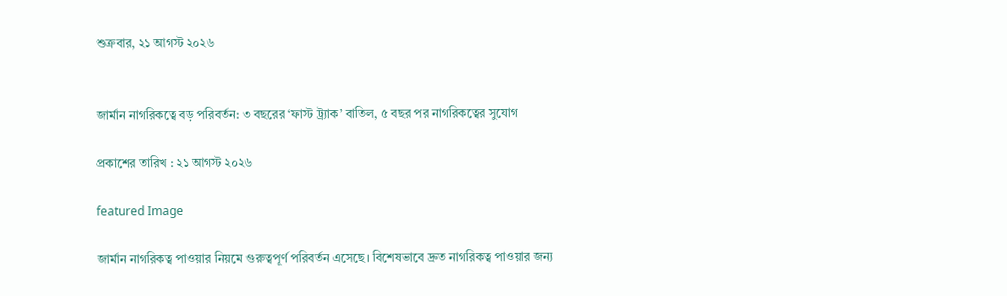শুক্রবার, ২১ আগস্ট ২০২৬


জার্মান নাগরিকত্বে বড় পরিবর্তন: ৩ বছরের ‘ফাস্ট ট্র্যাক’ বাতিল, ৫ বছর পর নাগরিকত্বের সুযোগ

প্রকাশের তারিখ : ২১ আগস্ট ২০২৬

featured Image

জার্মান নাগরিকত্ব পাওয়ার নিয়মে গুরুত্বপূর্ণ পরিবর্তন এসেছে। বিশেষভাবে দ্রুত নাগরিকত্ব পাওয়ার জন্য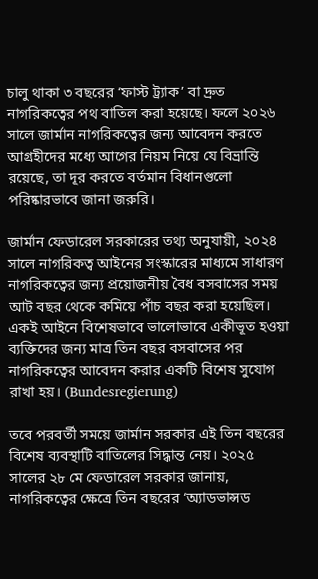চালু থাকা ৩ বছরের ‘ফাস্ট ট্র্যাক’ বা দ্রুত নাগরিকত্বের পথ বাতিল করা হয়েছে। ফলে ২০২৬ সালে জার্মান নাগরিকত্বের জন্য আবেদন করতে আগ্রহীদের মধ্যে আগের নিয়ম নিয়ে যে বিভ্রান্তি রয়েছে, তা দূর করতে বর্তমান বিধানগুলো পরিষ্কারভাবে জানা জরুরি।

জার্মান ফেডারেল সরকারের তথ্য অনুযায়ী, ২০২৪ সালে নাগরিকত্ব আইনের সংস্কারের মাধ্যমে সাধারণ নাগরিকত্বের জন্য প্রয়োজনীয় বৈধ বসবাসের সময় আট বছর থেকে কমিয়ে পাঁচ বছর করা হয়েছিল। একই আইনে বিশেষভাবে ভালোভাবে একীভূত হওয়া ব্যক্তিদের জন্য মাত্র তিন বছর বসবাসের পর নাগরিকত্বের আবেদন করার একটি বিশেষ সুযোগ রাখা হয়। (Bundesregierung)

তবে পরবর্তী সময়ে জার্মান সরকার এই তিন বছরের বিশেষ ব্যবস্থাটি বাতিলের সিদ্ধান্ত নেয়। ২০২৫ সালের ২৮ মে ফেডারেল সরকার জানায়, নাগরিকত্বের ক্ষেত্রে তিন বছরের ‘অ্যাডভান্সড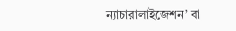ন্যাচারালাইজেশন’ বা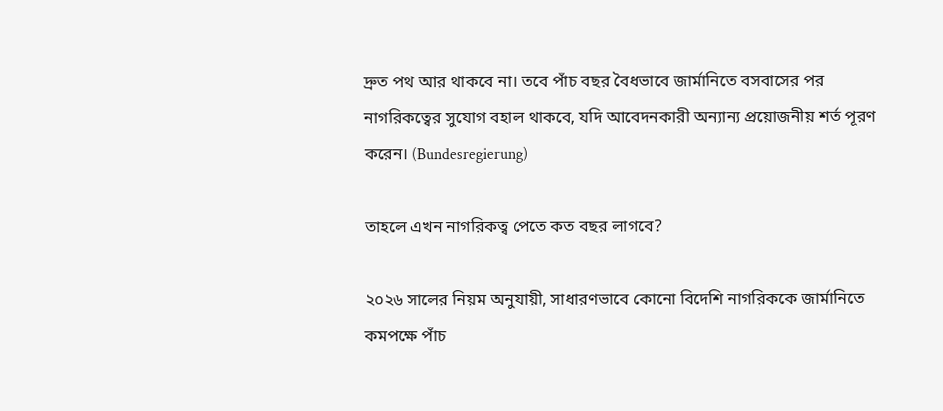দ্রুত পথ আর থাকবে না। তবে পাঁচ বছর বৈধভাবে জার্মানিতে বসবাসের পর নাগরিকত্বের সুযোগ বহাল থাকবে, যদি আবেদনকারী অন্যান্য প্রয়োজনীয় শর্ত পূরণ করেন। (Bundesregierung)

তাহলে এখন নাগরিকত্ব পেতে কত বছর লাগবে?

২০২৬ সালের নিয়ম অনুযায়ী, সাধারণভাবে কোনো বিদেশি নাগরিককে জার্মানিতে কমপক্ষে পাঁচ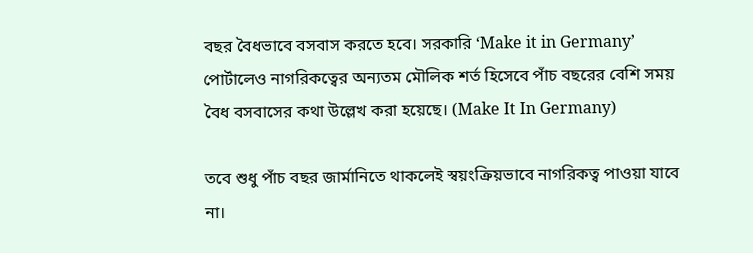বছর বৈধভাবে বসবাস করতে হবে। সরকারি ‘Make it in Germany’ পোর্টালেও নাগরিকত্বের অন্যতম মৌলিক শর্ত হিসেবে পাঁচ বছরের বেশি সময় বৈধ বসবাসের কথা উল্লেখ করা হয়েছে। (Make It In Germany)

তবে শুধু পাঁচ বছর জার্মানিতে থাকলেই স্বয়ংক্রিয়ভাবে নাগরিকত্ব পাওয়া যাবে না।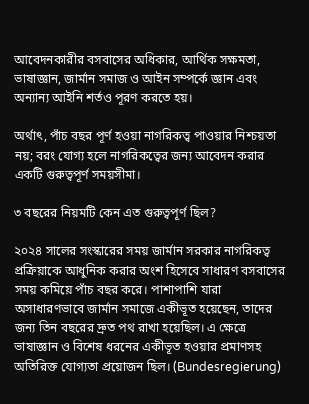আবেদনকারীর বসবাসের অধিকার, আর্থিক সক্ষমতা, ভাষাজ্ঞান, জার্মান সমাজ ও আইন সম্পর্কে জ্ঞান এবং অন্যান্য আইনি শর্তও পূরণ করতে হয়।

অর্থাৎ, পাঁচ বছর পূর্ণ হওয়া নাগরিকত্ব পাওয়ার নিশ্চয়তা নয়; বরং যোগ্য হলে নাগরিকত্বের জন্য আবেদন করার একটি গুরুত্বপূর্ণ সময়সীমা।

৩ বছরের নিয়মটি কেন এত গুরুত্বপূর্ণ ছিল?

২০২৪ সালের সংস্কারের সময় জার্মান সরকার নাগরিকত্ব প্রক্রিয়াকে আধুনিক করার অংশ হিসেবে সাধারণ বসবাসের সময় কমিয়ে পাঁচ বছর করে। পাশাপাশি যারা অসাধারণভাবে জার্মান সমাজে একীভূত হয়েছেন, তাদের জন্য তিন বছরের দ্রুত পথ রাখা হয়েছিল। এ ক্ষেত্রে ভাষাজ্ঞান ও বিশেষ ধরনের একীভূত হওয়ার প্রমাণসহ অতিরিক্ত যোগ্যতা প্রয়োজন ছিল। (Bundesregierung)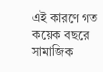এই কারণে গত কয়েক বছরে সামাজিক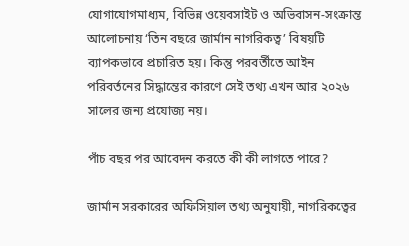যোগাযোগমাধ্যম, বিভিন্ন ওয়েবসাইট ও অভিবাসন-সংক্রান্ত আলোচনায় ‘তিন বছরে জার্মান নাগরিকত্ব’ বিষয়টি ব্যাপকভাবে প্রচারিত হয়। কিন্তু পরবর্তীতে আইন পরিবর্তনের সিদ্ধান্তের কারণে সেই তথ্য এখন আর ২০২৬ সালের জন্য প্রযোজ্য নয়।

পাঁচ বছর পর আবেদন করতে কী কী লাগতে পারে?

জার্মান সরকারের অফিসিয়াল তথ্য অনুযায়ী, নাগরিকত্বের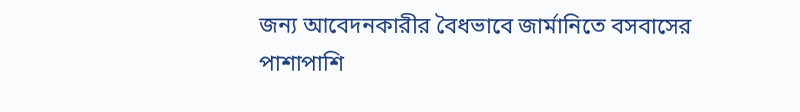জন্য আবেদনকারীর বৈধভাবে জার্মানিতে বসবাসের পাশাপাশি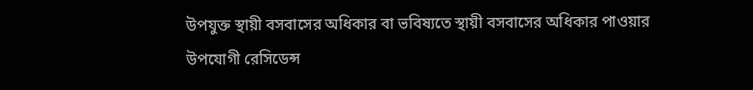উপযুক্ত স্থায়ী বসবাসের অধিকার বা ভবিষ্যতে স্থায়ী বসবাসের অধিকার পাওয়ার উপযোগী রেসিডেন্স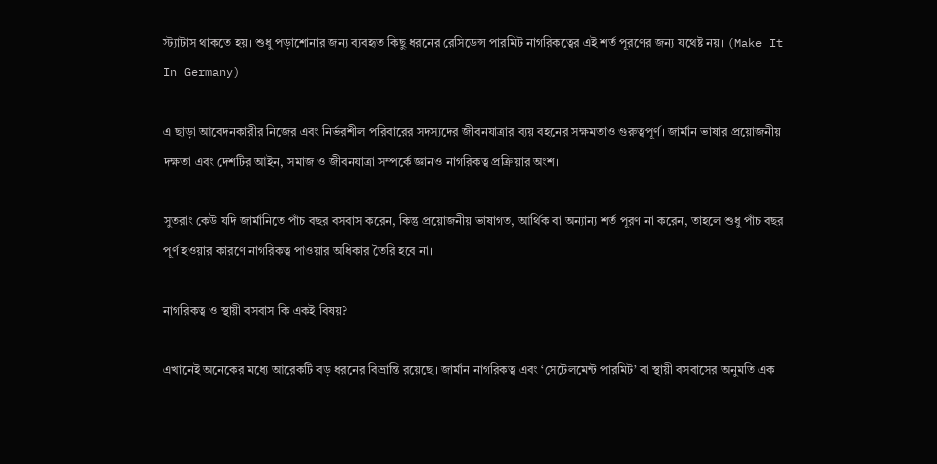স্ট্যাটাস থাকতে হয়। শুধু পড়াশোনার জন্য ব্যবহৃত কিছু ধরনের রেসিডেন্স পারমিট নাগরিকত্বের এই শর্ত পূরণের জন্য যথেষ্ট নয়। (Make It In Germany)

এ ছাড়া আবেদনকারীর নিজের এবং নির্ভরশীল পরিবারের সদস্যদের জীবনযাত্রার ব্যয় বহনের সক্ষমতাও গুরুত্বপূর্ণ। জার্মান ভাষার প্রয়োজনীয় দক্ষতা এবং দেশটির আইন, সমাজ ও জীবনযাত্রা সম্পর্কে জ্ঞানও নাগরিকত্ব প্রক্রিয়ার অংশ।

সুতরাং কেউ যদি জার্মানিতে পাঁচ বছর বসবাস করেন, কিন্তু প্রয়োজনীয় ভাষাগত, আর্থিক বা অন্যান্য শর্ত পূরণ না করেন, তাহলে শুধু পাঁচ বছর পূর্ণ হওয়ার কারণে নাগরিকত্ব পাওয়ার অধিকার তৈরি হবে না।

নাগরিকত্ব ও স্থায়ী বসবাস কি একই বিষয়?

এখানেই অনেকের মধ্যে আরেকটি বড় ধরনের বিভ্রান্তি রয়েছে। জার্মান নাগরিকত্ব এবং ‘সেটেলমেন্ট পারমিট’ বা স্থায়ী বসবাসের অনুমতি এক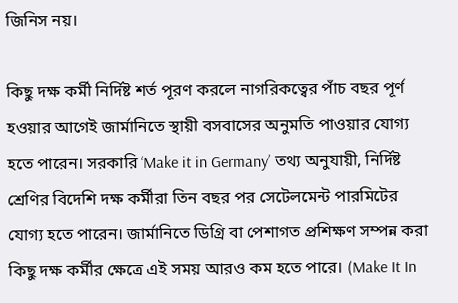জিনিস নয়।

কিছু দক্ষ কর্মী নির্দিষ্ট শর্ত পূরণ করলে নাগরিকত্বের পাঁচ বছর পূর্ণ হওয়ার আগেই জার্মানিতে স্থায়ী বসবাসের অনুমতি পাওয়ার যোগ্য হতে পারেন। সরকারি ‘Make it in Germany’ তথ্য অনুযায়ী, নির্দিষ্ট শ্রেণির বিদেশি দক্ষ কর্মীরা তিন বছর পর সেটেলমেন্ট পারমিটের যোগ্য হতে পারেন। জার্মানিতে ডিগ্রি বা পেশাগত প্রশিক্ষণ সম্পন্ন করা কিছু দক্ষ কর্মীর ক্ষেত্রে এই সময় আরও কম হতে পারে। (Make It In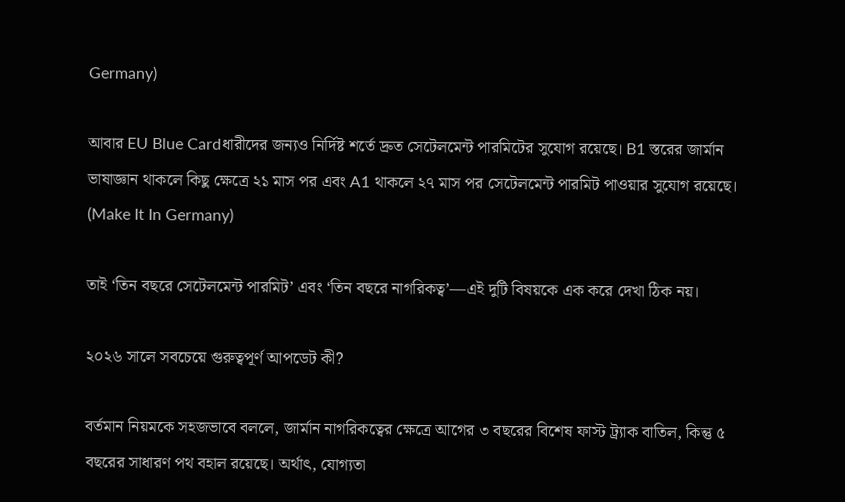Germany)

আবার EU Blue Cardধারীদের জন্যও নির্দিষ্ট শর্তে দ্রুত সেটেলমেন্ট পারমিটের সুযোগ রয়েছে। B1 স্তরের জার্মান ভাষাজ্ঞান থাকলে কিছু ক্ষেত্রে ২১ মাস পর এবং A1 থাকলে ২৭ মাস পর সেটেলমেন্ট পারমিট পাওয়ার সুযোগ রয়েছে। (Make It In Germany)

তাই ‘তিন বছরে সেটেলমেন্ট পারমিট’ এবং ‘তিন বছরে নাগরিকত্ব’—এই দুটি বিষয়কে এক করে দেখা ঠিক নয়।

২০২৬ সালে সবচেয়ে গুরুত্বপূর্ণ আপডেট কী?

বর্তমান নিয়মকে সহজভাবে বললে, জার্মান নাগরিকত্বের ক্ষেত্রে আগের ৩ বছরের বিশেষ ফাস্ট ট্র্যাক বাতিল, কিন্তু ৫ বছরের সাধারণ পথ বহাল রয়েছে। অর্থাৎ, যোগ্যতা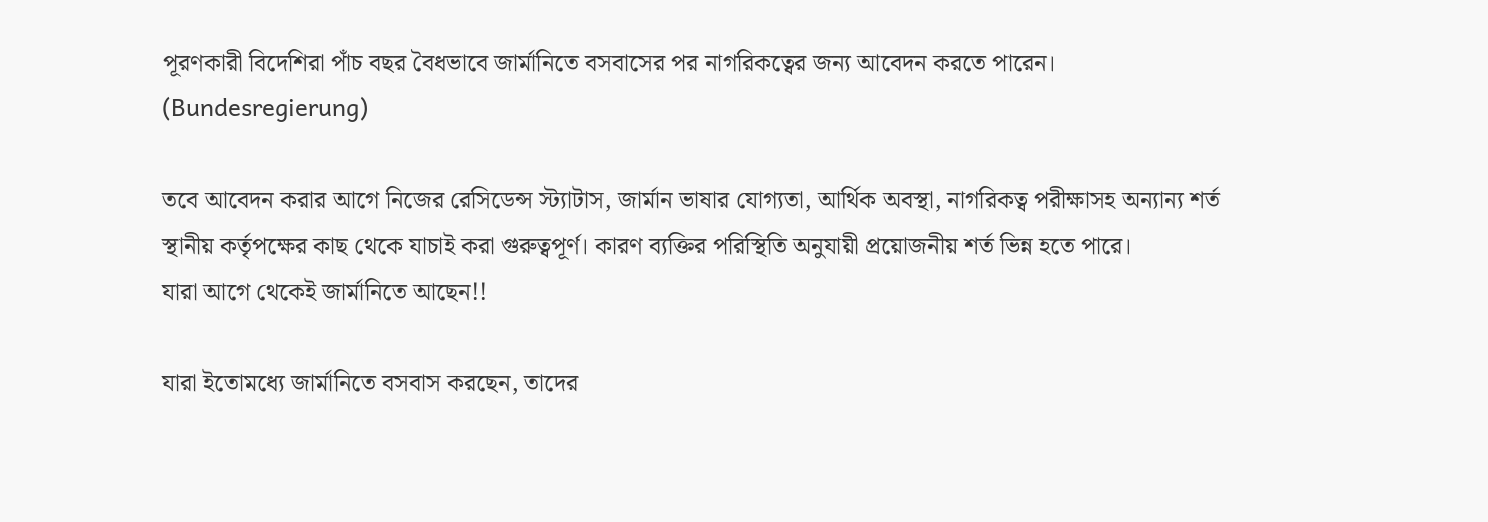পূরণকারী বিদেশিরা পাঁচ বছর বৈধভাবে জার্মানিতে বসবাসের পর নাগরিকত্বের জন্য আবেদন করতে পারেন। (Bundesregierung)

তবে আবেদন করার আগে নিজের রেসিডেন্স স্ট্যাটাস, জার্মান ভাষার যোগ্যতা, আর্থিক অবস্থা, নাগরিকত্ব পরীক্ষাসহ অন্যান্য শর্ত স্থানীয় কর্তৃপক্ষের কাছ থেকে যাচাই করা গুরুত্বপূর্ণ। কারণ ব্যক্তির পরিস্থিতি অনুযায়ী প্রয়োজনীয় শর্ত ভিন্ন হতে পারে।
যারা আগে থেকেই জার্মানিতে আছেন!!

যারা ইতোমধ্যে জার্মানিতে বসবাস করছেন, তাদের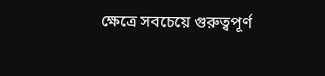ক্ষেত্রে সবচেয়ে গুরুত্বপূর্ণ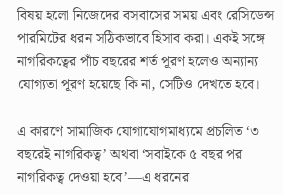বিষয় হলো নিজেদের বসবাসের সময় এবং রেসিডেন্স পারমিটের ধরন সঠিকভাবে হিসাব করা। একই সঙ্গে নাগরিকত্বের পাঁচ বছরের শর্ত পূরণ হলেও অন্যান্য যোগ্যতা পূরণ হয়েছে কি না, সেটিও দেখতে হবে।

এ কারণে সামাজিক যোগাযোগমাধ্যমে প্রচলিত ‘৩ বছরেই নাগরিকত্ব’ অথবা ‘সবাইকে ৫ বছর পর নাগরিকত্ব দেওয়া হবে’—এ ধরনের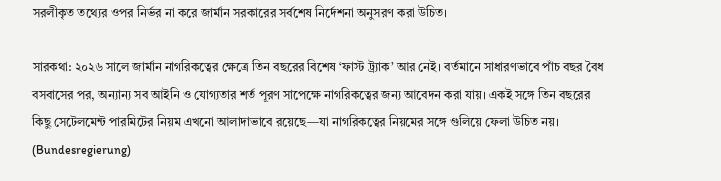সরলীকৃত তথ্যের ওপর নির্ভর না করে জার্মান সরকারের সর্বশেষ নির্দেশনা অনুসরণ করা উচিত।

সারকথা: ২০২৬ সালে জার্মান নাগরিকত্বের ক্ষেত্রে তিন বছরের বিশেষ ‘ফাস্ট ট্র্যাক’ আর নেই। বর্তমানে সাধারণভাবে পাঁচ বছর বৈধ বসবাসের পর, অন্যান্য সব আইনি ও যোগ্যতার শর্ত পূরণ সাপেক্ষে নাগরিকত্বের জন্য আবেদন করা যায়। একই সঙ্গে তিন বছরের কিছু সেটেলমেন্ট পারমিটের নিয়ম এখনো আলাদাভাবে রয়েছে—যা নাগরিকত্বের নিয়মের সঙ্গে গুলিয়ে ফেলা উচিত নয়। (Bundesregierung)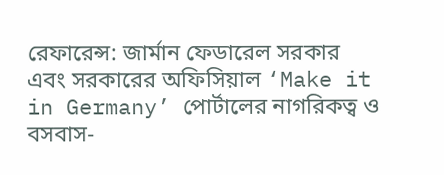রেফারেন্স: জার্মান ফেডারেল সরকার এবং সরকারের অফিসিয়াল ‘Make it in Germany’ পোর্টালের নাগরিকত্ব ও বসবাস-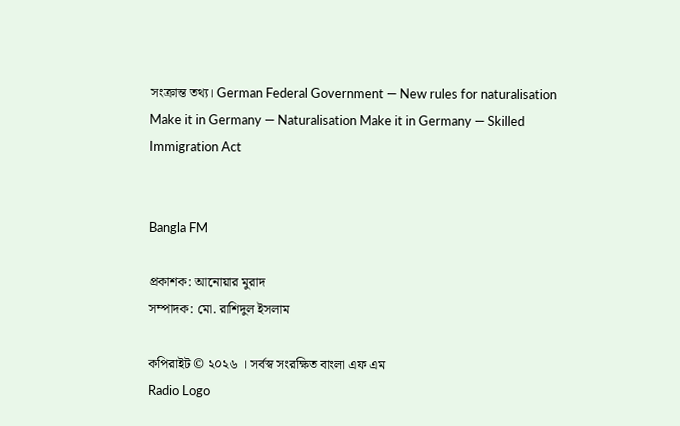সংক্রান্ত তথ্য। German Federal Government — New rules for naturalisation Make it in Germany — Naturalisation Make it in Germany — Skilled Immigration Act


Bangla FM

প্রকাশক: আনোয়ার মুরাদ
সম্পাদক: মো. রাশিদুল ইসলাম

কপিরাইট © ২০২৬ । সর্বস্ব সংরক্ষিত বাংলা এফ এম
Radio Logo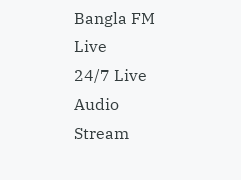Bangla FM Live
24/7 Live Audio Stream